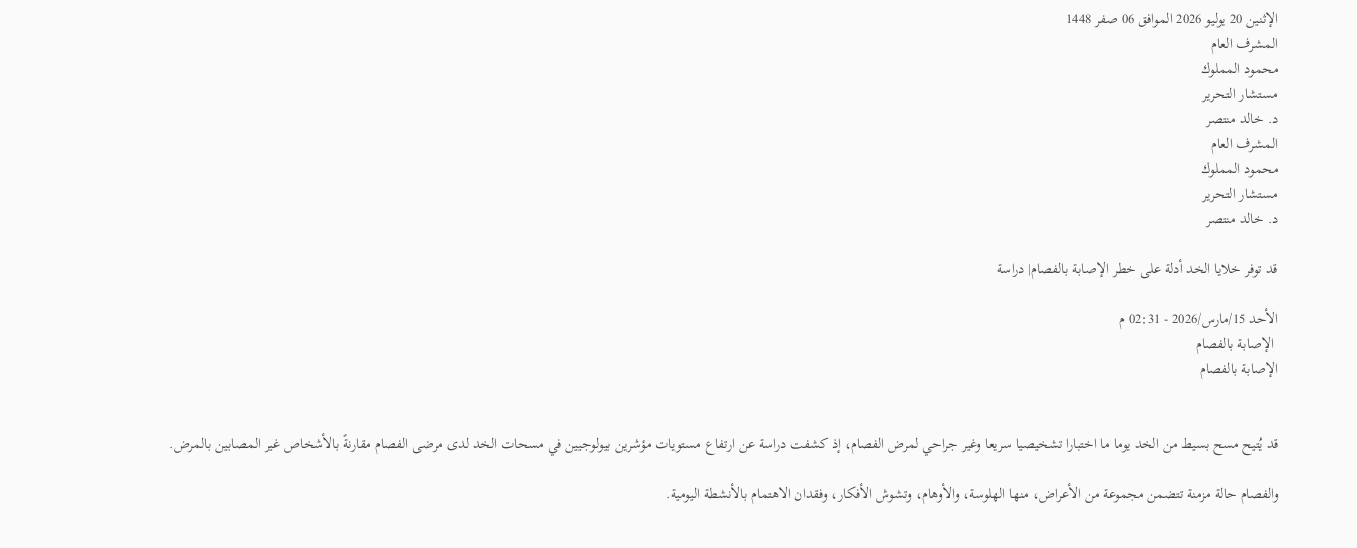الإثنين 20 يوليو 2026 الموافق 06 صفر 1448
المشرف العام
محمود المملوك
مستشار التحرير
د. خالد منتصر
المشرف العام
محمود المملوك
مستشار التحرير
د. خالد منتصر

قد توفر خلايا الخد أدلة على خطر الإصابة بالفصام| دراسة

الأحد 15/مارس/2026 - 02:31 م
 الإصابة بالفصام
الإصابة بالفصام


قد يُتيح مسح بسيط من الخد يوما ما اختبارا تشخيصيا سريعا وغير جراحي لمرض الفصام، إذ كشفت دراسة عن ارتفاع مستويات مؤشرين بيولوجيين في مسحات الخد لدى مرضى الفصام مقارنةً بالأشخاص غير المصابين بالمرض.

والفصام حالة مزمنة تتضمن مجموعة من الأعراض، منها الهلوسة، والأوهام، وتشوش الأفكار، وفقدان الاهتمام بالأنشطة اليومية.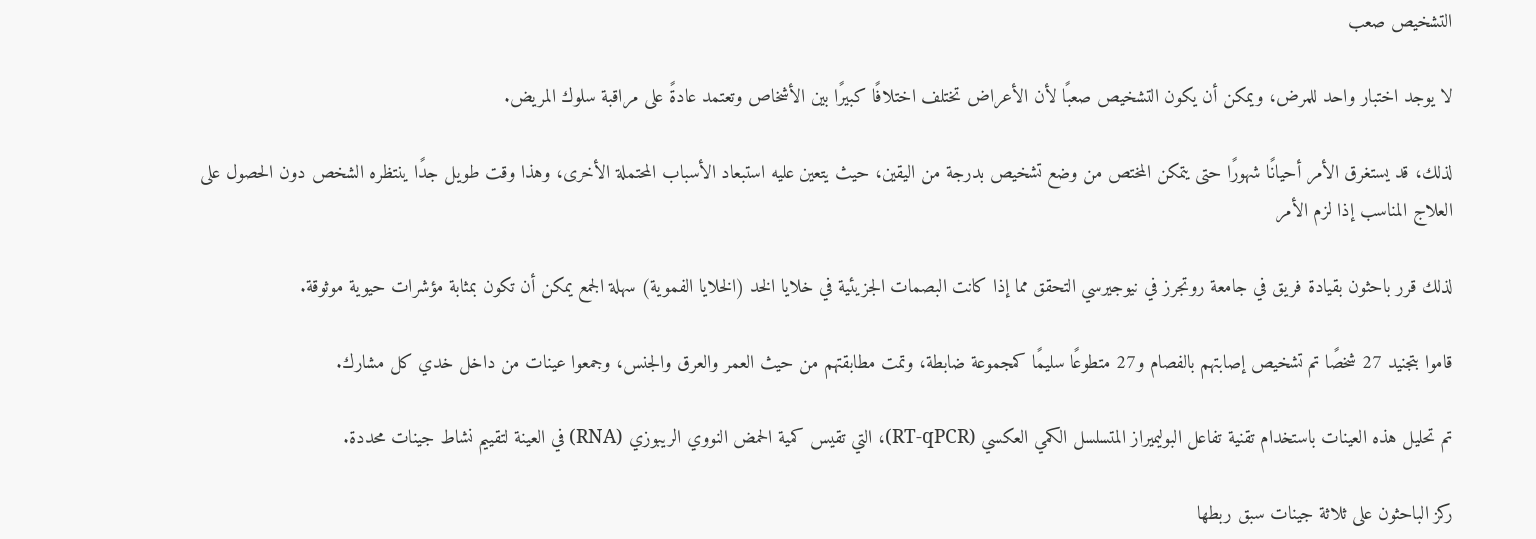التشخيص صعب

لا يوجد اختبار واحد للمرض، ويمكن أن يكون التشخيص صعبًا لأن الأعراض تختلف اختلافًا كبيرًا بين الأشخاص وتعتمد عادةً على مراقبة سلوك المريض.

لذلك، قد يستغرق الأمر أحيانًا شهورًا حتى يتمكن المختص من وضع تشخيص بدرجة من اليقين، حيث يتعين عليه استبعاد الأسباب المحتملة الأخرى، وهذا وقت طويل جدًا ينتظره الشخص دون الحصول على العلاج المناسب إذا لزم الأمر

لذلك قرر باحثون بقيادة فريق في جامعة روتجرز في نيوجيرسي التحقق مما إذا كانت البصمات الجزيئية في خلايا الخد (الخلايا الفموية) سهلة الجمع يمكن أن تكون بمثابة مؤشرات حيوية موثوقة.

قاموا بتجنيد 27 شخصًا تم تشخيص إصابتهم بالفصام و27 متطوعًا سليمًا كمجموعة ضابطة، وتمت مطابقتهم من حيث العمر والعرق والجنس، وجمعوا عينات من داخل خدي كل مشارك.

تم تحليل هذه العينات باستخدام تقنية تفاعل البوليميراز المتسلسل الكمي العكسي (RT-qPCR)، التي تقيس كمية الحمض النووي الريبوزي (RNA) في العينة لتقييم نشاط جينات محددة.

ركز الباحثون على ثلاثة جينات سبق ربطها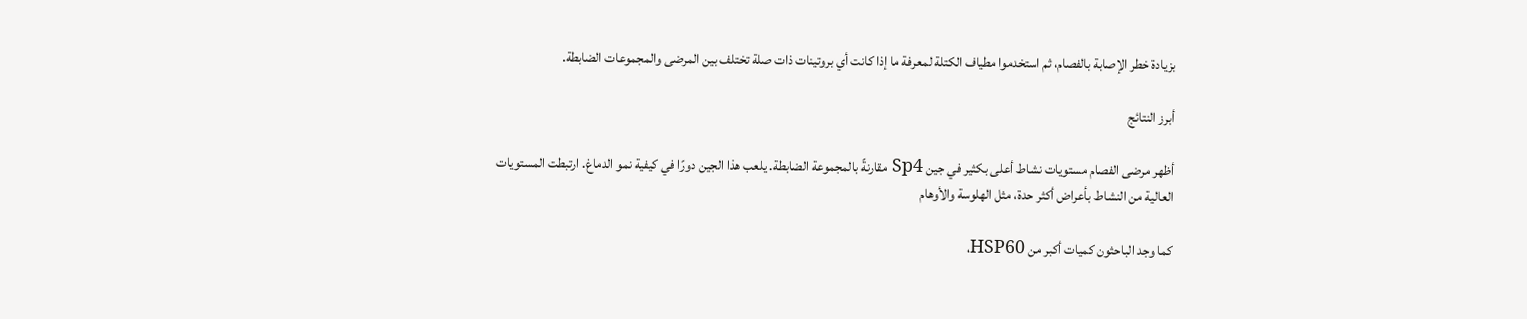بزيادة خطر الإصابة بالفصام، ثم استخدموا مطياف الكتلة لمعرفة ما إذا كانت أي بروتينات ذات صلة تختلف بين المرضى والمجموعات الضابطة.

أبرز النتائج

أظهر مرضى الفصام مستويات نشاط أعلى بكثير في جين Sp4 مقارنةً بالمجموعة الضابطة. يلعب هذا الجين دورًا في كيفية نمو الدماغ. ارتبطت المستويات العالية من النشاط بأعراض أكثر حدة، مثل الهلوسة والأوهام

كما وجد الباحثون كميات أكبر من HSP60،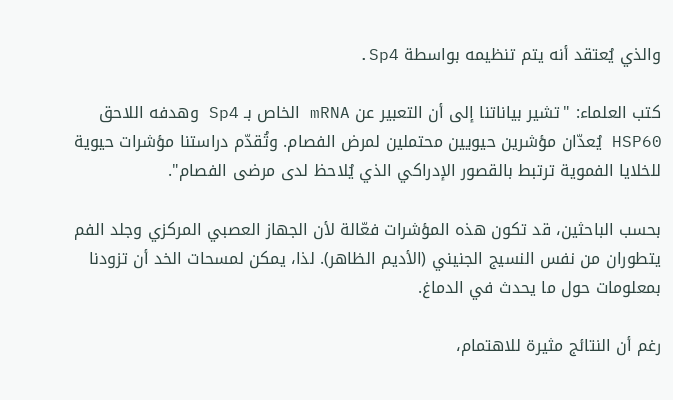والذي يُعتقد أنه يتم تنظيمه بواسطة Sp4.

كتب العلماء: "تشير بياناتنا إلى أن التعبير عن mRNA الخاص بـ Sp4 وهدفه اللاحق HSP60 يُعدّان مؤشرين حيويين محتملين لمرض الفصام. وتُقدّم دراستنا مؤشرات حيوية للخلايا الفموية ترتبط بالقصور الإدراكي الذي يُلاحظ لدى مرضى الفصام".

بحسب الباحثين، قد تكون هذه المؤشرات فعّالة لأن الجهاز العصبي المركزي وجلد الفم يتطوران من نفس النسيج الجنيني (الأديم الظاهر). لذا، يمكن لمسحات الخد أن تزودنا بمعلومات حول ما يحدث في الدماغ.

رغم أن النتائج مثيرة للاهتمام،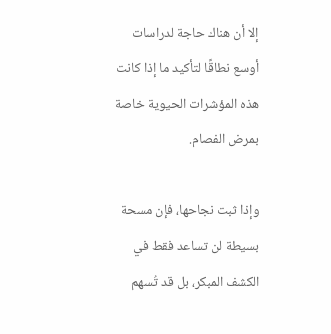إلا أن هناك حاجة لدراسات أوسع نطاقًا لتأكيد ما إذا كانت هذه المؤشرات الحيوية خاصة بمرض الفصام.

وإذا ثبت نجاحها، فإن مسحة بسيطة لن تساعد فقط في الكشف المبكر، بل قد تُسهم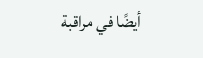أيضًا في مراقبة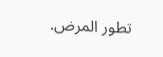تطور المرض.